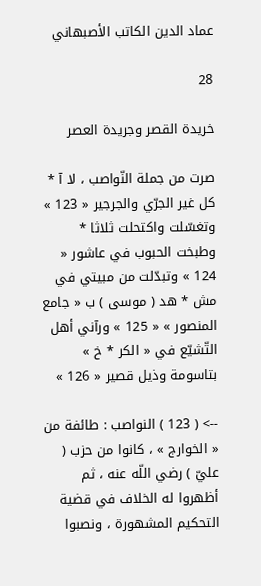عماد الدين الكاتب الأصبهاني

28

خريدة القصر وجريدة العصر

صرت من جملة النّواصب ، لا آ * كل غير الجرّي والجرجير « 123 » وتغسّلت واكتحلت ثلاثا * وطبخت الحبوب في عاشور « 124 » وتبدّلت من مبيتي في مش * هد ( موسى ) ب « جامع المنصور » « 125 » ورآني أهل التّشيّع في « الكر * خ » بتاسومة وذيل قصير « 126 »

--> ( 123 ) النواصب : طائفة من « الخوارج » ، كانوا من حزب ( عليّ ) رضي اللّه عنه ، ثم أظهروا له الخلاف في قضية التحكيم المشهورة ، ونصبوا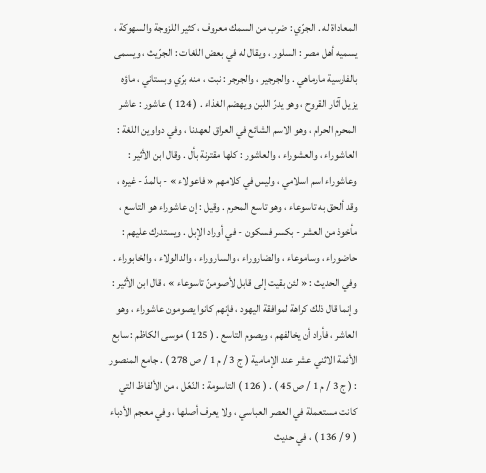المعاداة له . الجرّي : ضرب من السمك معروف ، كثير اللزوجة والسهوكة ، يسميه أهل مصر : السلور ، ويقال له في بعض اللغات : الجرّيث ، ويسمى بالفارسية مارماهي . والجرجير ، والجرجر : نبت ، منه برّي وبستاني ، ماؤه يزيل آثار القروح ، وهو يدرّ اللبن ويهضم الغذاء . ( 124 ) عاشور : عاشر المحرم الحرام ، وهو الاسم الشائع في العراق لعهدنا ، وفي دواوين اللغة : العاشوراء ، والعشوراء ، والعاشور : كلها مقترنة بأل . وقال ابن الأثير : وعاشوراء اسم اسلامي ، وليس في كلامهم « فاعولاء » - بالمدّ - غيره ، وقد ألحق به تاسوعاء ، وهو تاسع المحرم . وقيل : إن عاشوراء هو التاسع ، مأخوذ من العشر - بكسر فسكون - في أوراد الإبل . ويستدرك عليهم : حاضوراء ، وساموعاء ، والضاروراء ، والساروراء ، والدالولاء ، والخابوراء . وفي الحديث : « لئن بقيت إلى قابل لأصومنّ تاسوعاء » ، قال ابن الأثير : وإنما قال ذلك كراهة لموافقة اليهود ، فإنهم كانوا يصومون عاشوراء ، وهو العاشر ، فأراد أن يخالفهم ، ويصوم التاسع . ( 125 ) موسى الكاظم : سابع الأئمة الاثني عشر عند الإمامية ( ج 3 / م 1 / ص 278 ) . جامع المنصور : ( ج 3 / م 1 / ص 45 ) . ( 126 ) التاسومة : النّعّل ، من الألفاظ التي كانت مستعملة في العصر العباسي ، ولا يعرف أصلها ، وفي معجم الأدباء ( 9 / 136 ) ، في حديث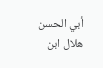أبي الحسن هلال ابن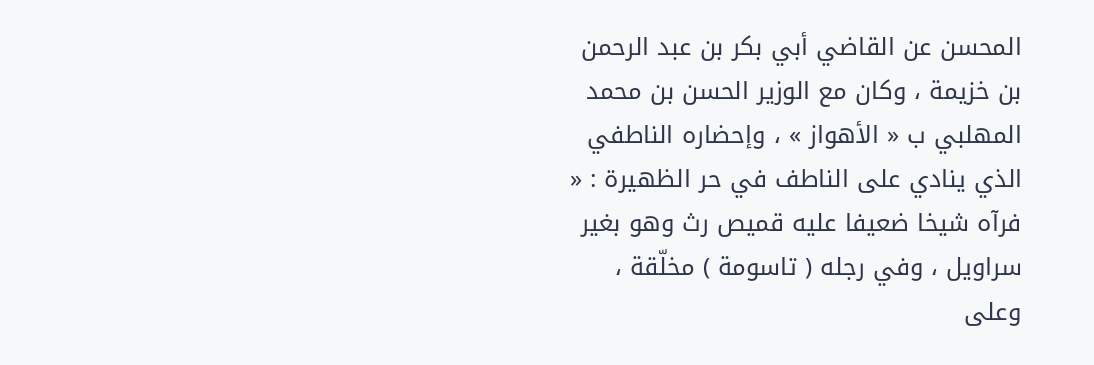المحسن عن القاضي أبي بكر بن عبد الرحمن بن خزيمة ، وكان مع الوزير الحسن بن محمد المهلبي ب « الأهواز » ، وإحضاره الناطفي الذي ينادي على الناطف في حر الظهيرة : « فرآه شيخا ضعيفا عليه قميص رث وهو بغير سراويل ، وفي رجله ( تاسومة ) مخلّقة ، وعلى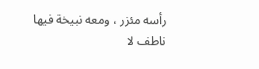رأسه مئزر ، ومعه نبيخة فيها ناطف لا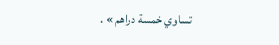تساوي خمسة دراهم » .